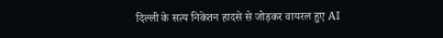दिल्ली के सत्य निकेतन हादसे से जोड़कर वायरल हुए AI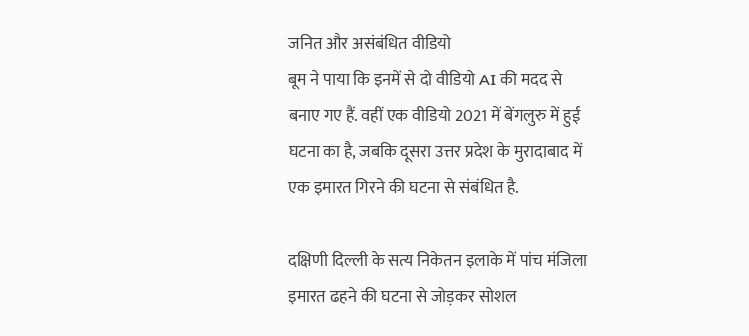जनित और असंबंधित वीडियो
बूम ने पाया कि इनमें से दो वीडियो AI की मदद से बनाए गए हैं. वहीं एक वीडियो 2021 में बेंगलुरु में हुई घटना का है, जबकि दूसरा उत्तर प्रदेश के मुरादाबाद में एक इमारत गिरने की घटना से संबंधित है.

दक्षिणी दिल्ली के सत्य निकेतन इलाके में पांच मंजिला इमारत ढहने की घटना से जोड़कर सोशल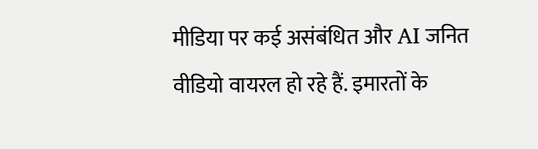मीडिया पर कई असंबंधित और AI जनित वीडियो वायरल हो रहे हैं. इमारतों के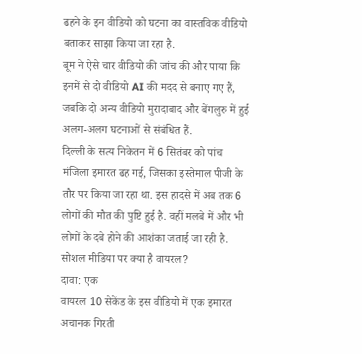ढहने के इन वीडियो को घटना का वास्तविक वीडियो बताकर साझा किया जा रहा है.
बूम ने ऐसे चार वीडियो की जांच की और पाया कि इनमें से दो वीडियो AI की मदद से बनाए गए हैं, जबकि दो अन्य वीडियो मुरादाबाद और बेंगलुरु में हुई अलग-अलग घटनाओं से संबंधित हैं.
दिल्ली के सत्य निकेतन में 6 सितंबर को पांच मंजिला इमारत ढह गई, जिसका इस्तेमाल पीजी के तौर पर किया जा रहा था. इस हादसे में अब तक 6 लोगों की मौत की पुष्टि हुई है. वहीं मलबे में और भी लोगों के दबे होने की आशंका जताई जा रही है.
सोशल मीडिया पर क्या है वायरल?
दावा: एक
वायरल 10 सेकेंड के इस वीडियो में एक इमारत अचानक गिरती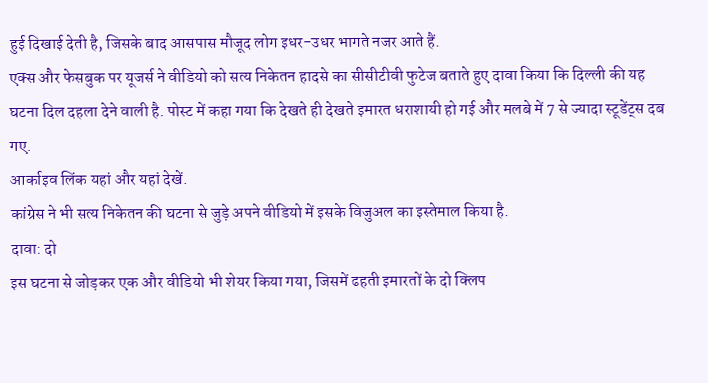हुई दिखाई देती है, जिसके बाद आसपास मौजूद लोग इधर-उधर भागते नजर आते हैं.
एक्स और फेसबुक पर यूजर्स ने वीडियो को सत्य निकेतन हादसे का सीसीटीवी फुटेज बताते हुए दावा किया कि दिल्ली की यह घटना दिल दहला देने वाली है. पोस्ट में कहा गया कि देखते ही देखते इमारत धराशायी हो गई और मलबे में 7 से ज्यादा स्टूडेंट्स दब गए.
आर्काइव लिंक यहां और यहां देखें.
कांग्रेस ने भी सत्य निकेतन की घटना से जुड़े अपने वीडियो में इसके विजुअल का इस्तेमाल किया है.
दावा: दो
इस घटना से जोड़कर एक और वीडियो भी शेयर किया गया, जिसमें ढहती इमारतों के दो क्लिप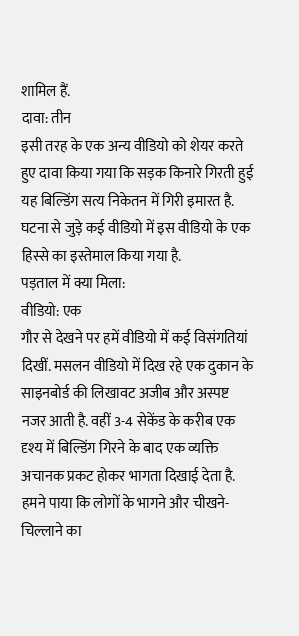शामिल हैं.
दावा: तीन
इसी तरह के एक अन्य वीडियो को शेयर करते हुए दावा किया गया कि सड़क किनारे गिरती हुई यह बिल्डिंग सत्य निकेतन में गिरी इमारत है. घटना से जुड़े कई वीडियो में इस वीडियो के एक हिस्से का इस्तेमाल किया गया है.
पड़ताल में क्या मिला:
वीडियो: एक
गौर से देखने पर हमें वीडियो में कई विसंगतियां दिखीं. मसलन वीडियो में दिख रहे एक दुकान के साइनबोर्ड की लिखावट अजीब और अस्पष्ट नजर आती है. वहीं 3-4 सेकेंड के करीब एक दृश्य में बिल्डिंग गिरने के बाद एक व्यक्ति अचानक प्रकट होकर भागता दिखाई देता है. हमने पाया कि लोगों के भागने और चीखने-चिल्लाने का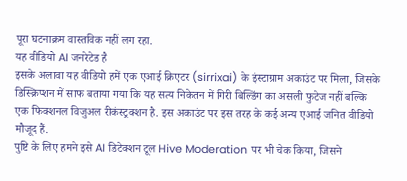पूरा घटनाक्रम वास्तविक नहीं लग रहा.
यह वीडियो AI जनरेटेड है
इसके अलावा यह वीडियो हमें एक एआई क्रिएटर (sirrixai) के इंस्टाग्राम अकाउंट पर मिला, जिसके डिस्क्रिप्शन में साफ बताया गया कि यह सत्य निकेतन में गिरी बिल्डिंग का असली फुटेज नहीं बल्कि एक फिक्शनल विजुअल रीकंस्ट्रक्शन है. इस अकाउंट पर इस तरह के कई अन्य एआई जनित वीडियो मौजूद हैं.
पुष्टि के लिए हमने इसे AI डिटेक्शन टूल Hive Moderation पर भी चेक किया, जिसने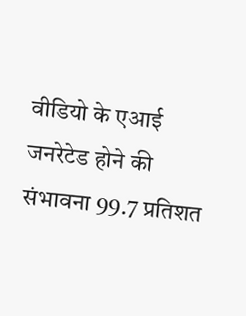वीडियो के एआई जनरेटेड होने की संभावना 99.7 प्रतिशत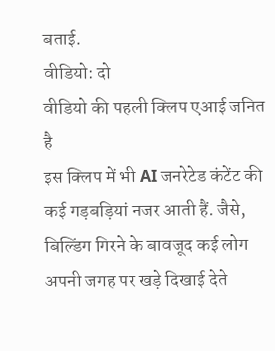बताई.
वीडियो: दो
वीडियो की पहली क्लिप एआई जनित है
इस क्लिप में भी AI जनरेटेड कंटेंट की कई गड़बड़ियां नजर आती हैं. जैसे, बिल्डिंग गिरने के बावजूद कई लोग अपनी जगह पर खड़े दिखाई देते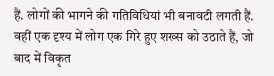हैं. लोगों की भागने की गतिविधियां भी बनावटी लगती हैं. वहीं एक दृश्य में लोग एक गिरे हुए शख्स को उठाते हैं, जो बाद में विकृत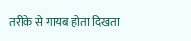तरीके से गायब होता दिखता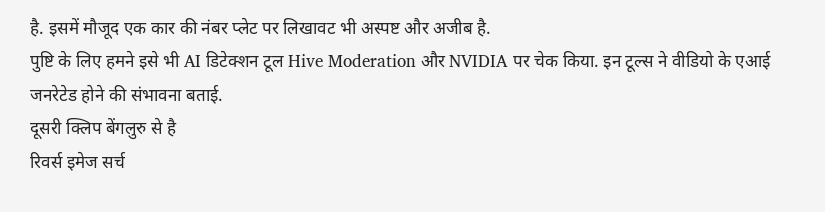है. इसमें मौजूद एक कार की नंबर प्लेट पर लिखावट भी अस्पष्ट और अजीब है.
पुष्टि के लिए हमने इसे भी AI डिटेक्शन टूल Hive Moderation और NVIDIA पर चेक किया. इन टूल्स ने वीडियो के एआई जनरेटेड होने की संभावना बताई.
दूसरी क्लिप बेंगलुरु से है
रिवर्स इमेज सर्च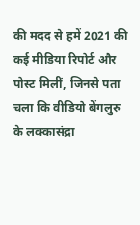की मदद से हमें 2021 की कई मीडिया रिपोर्ट और पोस्ट मिलीं, जिनसे पता चला कि वीडियो बेंगलुरु के लक्कासंद्रा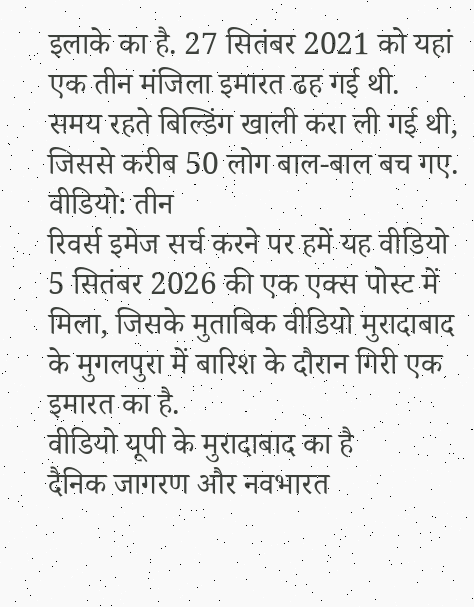इलाके का है. 27 सितंबर 2021 को यहां एक तीन मंजिला इमारत ढह गई थी. समय रहते बिल्डिंग खाली करा ली गई थी, जिससे करीब 50 लोग बाल-बाल बच गए.
वीडियो: तीन
रिवर्स इमेज सर्च करने पर हमें यह वीडियो 5 सितंबर 2026 की एक एक्स पोस्ट में मिला, जिसके मुताबिक वीडियो मुरादाबाद के मुगलपुरा में बारिश के दौरान गिरी एक इमारत का है.
वीडियो यूपी के मुरादाबाद का है
दैनिक जागरण और नवभारत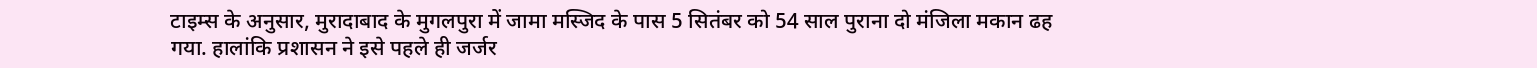टाइम्स के अनुसार, मुरादाबाद के मुगलपुरा में जामा मस्जिद के पास 5 सितंबर को 54 साल पुराना दो मंजिला मकान ढह गया. हालांकि प्रशासन ने इसे पहले ही जर्जर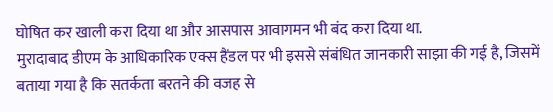घोषित कर खाली करा दिया था और आसपास आवागमन भी बंद करा दिया था.
मुरादाबाद डीएम के आधिकारिक एक्स हैंडल पर भी इससे संबंधित जानकारी साझा की गई है, जिसमें बताया गया है कि सतर्कता बरतने की वजह से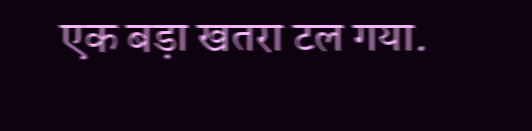एक बड़ा खतरा टल गया.